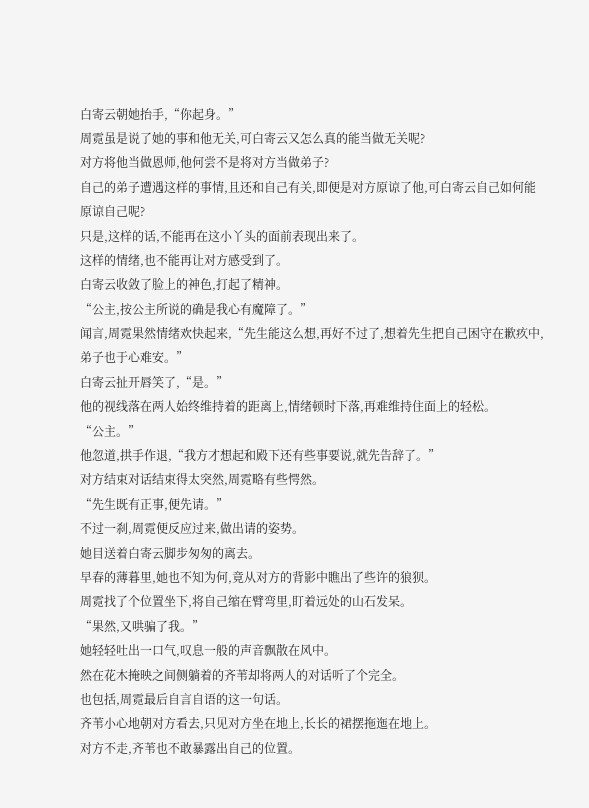白寄云朝她抬手,“你起身。”
周霓虽是说了她的事和他无关,可白寄云又怎么真的能当做无关呢?
对方将他当做恩师,他何尝不是将对方当做弟子?
自己的弟子遭遇这样的事情,且还和自己有关,即便是对方原谅了他,可白寄云自己如何能原谅自己呢?
只是,这样的话,不能再在这小丫头的面前表现出来了。
这样的情绪,也不能再让对方感受到了。
白寄云收敛了脸上的神色,打起了精神。
“公主,按公主所说的确是我心有魔障了。”
闻言,周霓果然情绪欢快起来,“先生能这么想,再好不过了,想着先生把自己困守在歉疚中,弟子也于心难安。”
白寄云扯开唇笑了,“是。”
他的视线落在两人始终维持着的距离上,情绪顿时下落,再难维持住面上的轻松。
“公主。”
他忽道,拱手作退,“我方才想起和殿下还有些事要说,就先告辞了。”
对方结束对话结束得太突然,周霓略有些愕然。
“先生既有正事,便先请。”
不过一刹,周霓便反应过来,做出请的姿势。
她目送着白寄云脚步匆匆的离去。
早春的薄暮里,她也不知为何,竟从对方的背影中瞧出了些许的狼狈。
周霓找了个位置坐下,将自己缩在臂弯里,盯着远处的山石发呆。
“果然,又哄骗了我。”
她轻轻吐出一口气,叹息一般的声音飘散在风中。
然在花木掩映之间侧躺着的齐苇却将两人的对话听了个完全。
也包括,周霓最后自言自语的这一句话。
齐苇小心地朝对方看去,只见对方坐在地上,长长的裙摆拖迤在地上。
对方不走,齐苇也不敢暴露出自己的位置。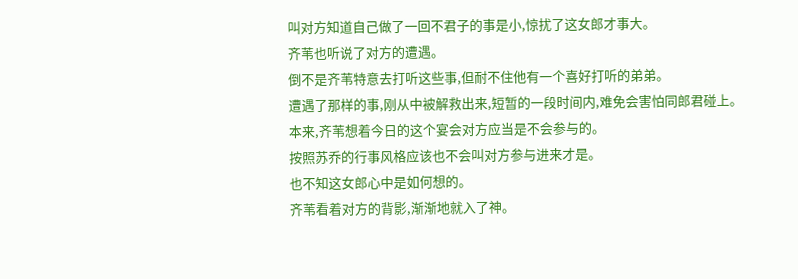叫对方知道自己做了一回不君子的事是小,惊扰了这女郎才事大。
齐苇也听说了对方的遭遇。
倒不是齐苇特意去打听这些事,但耐不住他有一个喜好打听的弟弟。
遭遇了那样的事,刚从中被解救出来,短暂的一段时间内,难免会害怕同郎君碰上。
本来,齐苇想着今日的这个宴会对方应当是不会参与的。
按照苏乔的行事风格应该也不会叫对方参与进来才是。
也不知这女郎心中是如何想的。
齐苇看着对方的背影,渐渐地就入了神。